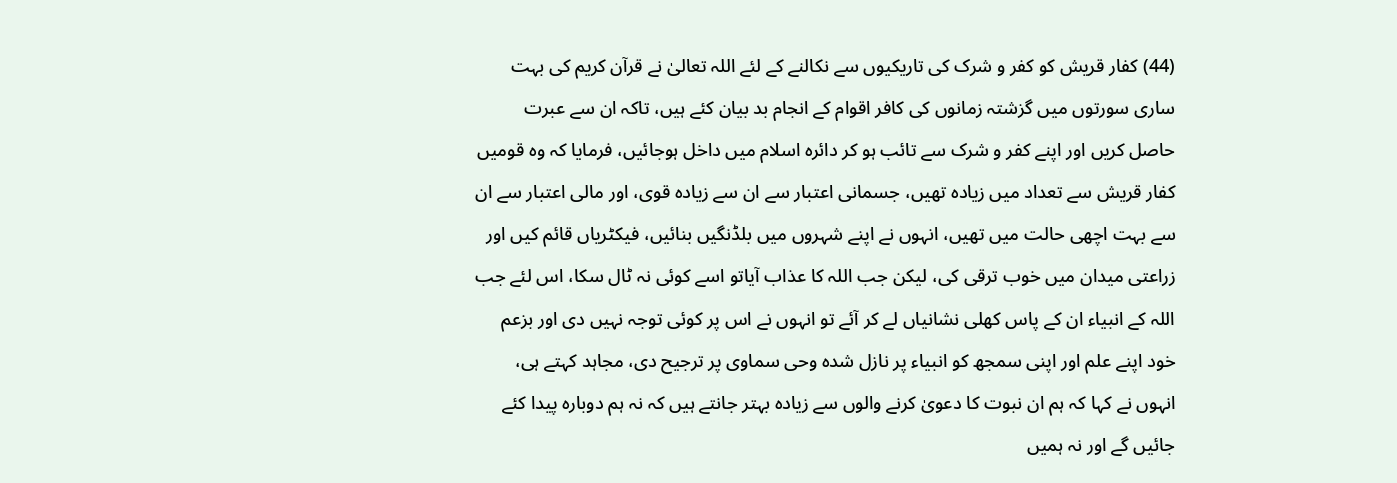(44) کفار قریش کو کفر و شرک کی تاریکیوں سے نکالنے کے لئے اللہ تعالیٰ نے قرآن کریم کی بہت ساری سورتوں میں گزشتہ زمانوں کی کافر اقوام کے انجام بد بیان کئے ہیں، تاکہ ان سے عبرت حاصل کریں اور اپنے کفر و شرک سے تائب ہو کر دائرہ اسلام میں داخل ہوجائیں، فرمایا کہ وہ قومیں کفار قریش سے تعداد میں زیادہ تھیں، جسمانی اعتبار سے ان سے زیادہ قوی، اور مالی اعتبار سے ان سے بہت اچھی حالت میں تھیں، انہوں نے اپنے شہروں میں بلڈنگیں بنائیں، فیکٹریاں قائم کیں اور زراعتی میدان میں خوب ترقی کی، لیکن جب اللہ کا عذاب آیاتو اسے کوئی نہ ٹال سکا، اس لئے جب اللہ کے انبیاء ان کے پاس کھلی نشانیاں لے کر آئے تو انہوں نے اس پر کوئی توجہ نہیں دی اور بزعم خود اپنے علم اور اپنی سمجھ کو انبیاء پر نازل شدہ وحی سماوی پر ترجیح دی، مجاہد کہتے ہی، انہوں نے کہا کہ ہم ان نبوت کا دعویٰ کرنے والوں سے زیادہ بہتر جانتے ہیں کہ نہ ہم دوبارہ پیدا کئے جائیں گے اور نہ ہمیں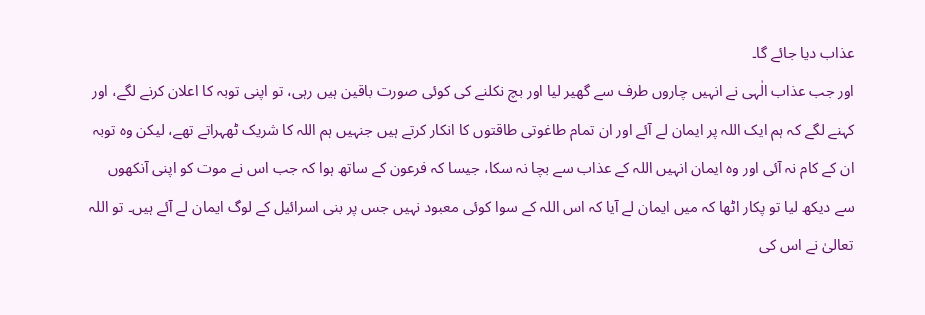عذاب دیا جائے گا۔
اور جب عذاب الٰہی نے انہیں چاروں طرف سے گھیر لیا اور بچ نکلنے کی کوئی صورت باقین ہیں رہی، تو اپنی توبہ کا اعلان کرنے لگے، اور کہنے لگے کہ ہم ایک اللہ پر ایمان لے آئے اور ان تمام طاغوتی طاقتوں کا انکار کرتے ہیں جنہیں ہم اللہ کا شریک ٹھہراتے تھے، لیکن وہ توبہ ان کے کام نہ آئی اور وہ ایمان انہیں اللہ کے عذاب سے بچا نہ سکا، جیسا کہ فرعون کے ساتھ ہوا کہ جب اس نے موت کو اپنی آنکھوں سے دیکھ لیا تو پکار اٹھا کہ میں ایمان لے آیا کہ اس اللہ کے سوا کوئی معبود نہیں جس پر بنی اسرائیل کے لوگ ایمان لے آئے ہیں۔ تو اللہ تعالیٰ نے اس کی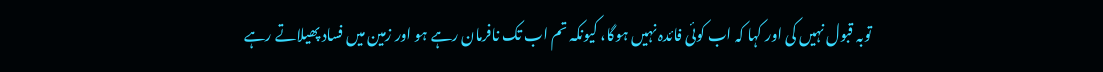توبہ قبول نہیں کی اور کہا کہ اب کوئی فائدہ نہیں ہوگا، کیونکہ تم اب تک نافرمان رہے ہو اور زمین میں فساد پھیلاتے رہے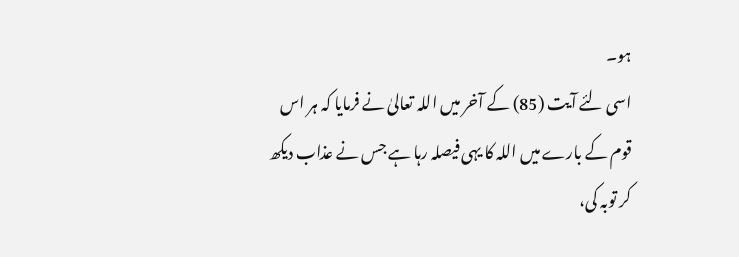ہو۔
اسی لئے آیت (85) کے آخر میں اللہ تعالیٰ نے فرمایا کہ ہر اس قوم کے بارے میں اللہ کا یہی فیصلہ رہا ہے جس نے عذاب دیکھ کر توبہ کی،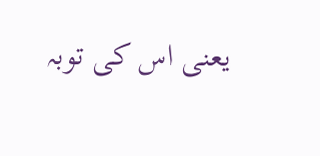یعنی اس کی توبہ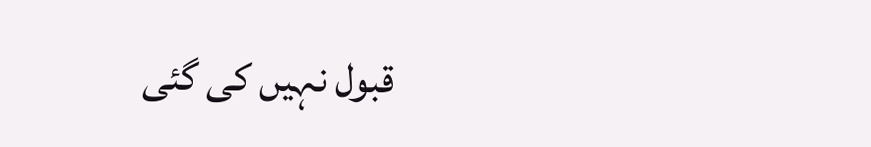قبول نہیں کی گئی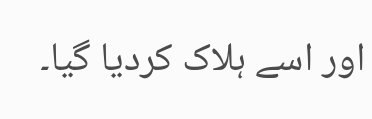اور اسے ہلاک کردیا گیا۔